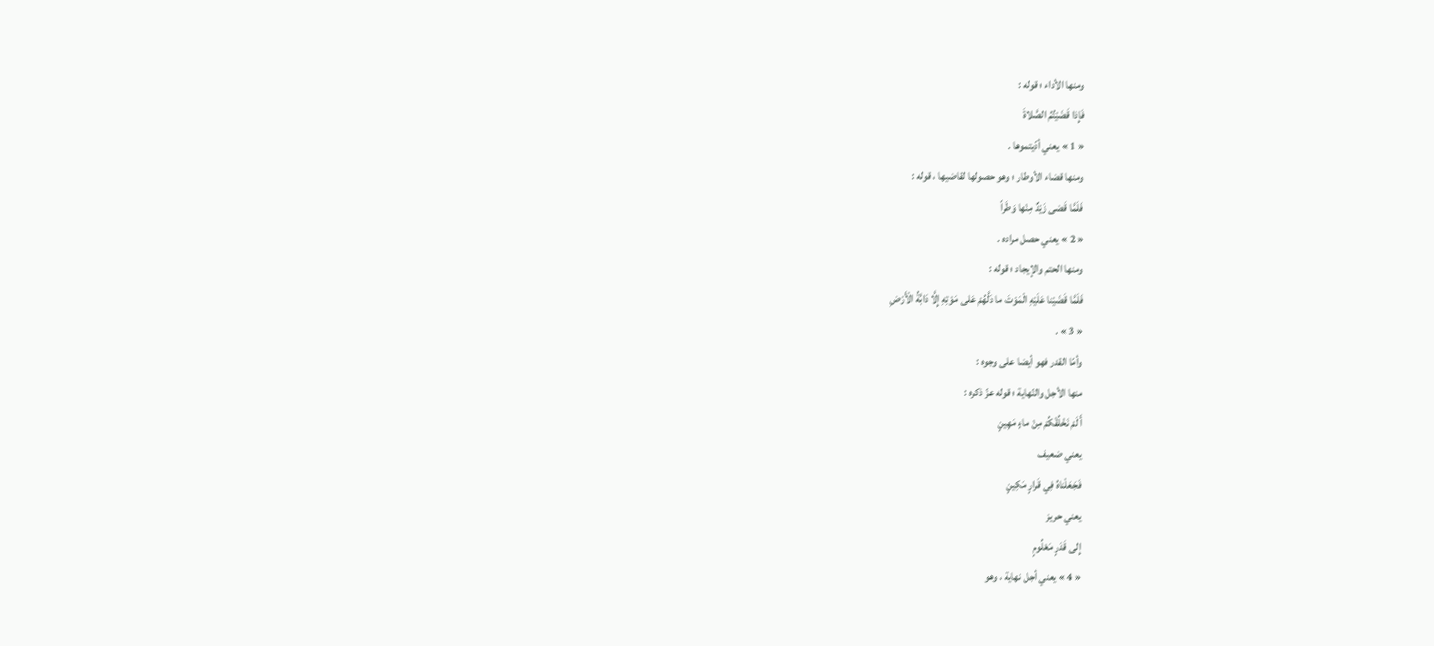ومنها الأداء ؛ قوله :
فَإِذا قَضَيْتُمُ الصَّلاةَ
« 1 » يعني أدّيتموها .
ومنها قضاء الأوطار ؛ وهو حصولها لقاضيها ، قوله :
فَلَمَّا قَضى زَيْدٌ مِنْها وَطَراً
« 2 » يعني حصل مراده .
ومنها الحتم والإيجاد ؛ قوله :
فَلَمَّا قَضَيْنا عَلَيْهِ الْمَوْتَ ما دَلَّهُمْ عَلى مَوْتِهِ إِلَّا دَابَّةُ الْأَرْضِ
« 3 » .
وأمّا القدر فهو أيضا على وجوه :
منها الأجل والنّهاية ؛ قوله عزّ ذكره :
أَ لَمْ نَخْلُقْكُمْ مِنْ ماءٍ مَهِينٍ
يعني ضعيف
فَجَعَلْناهُ فِي قَرارٍ مَكِينٍ
يعني حريز
إِلى قَدَرٍ مَعْلُومٍ
« 4 » يعني أجل نهاية ، وهو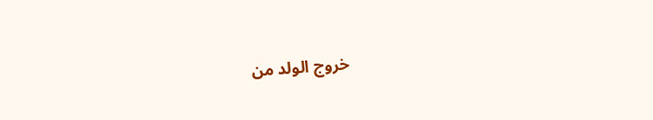خروج الولد من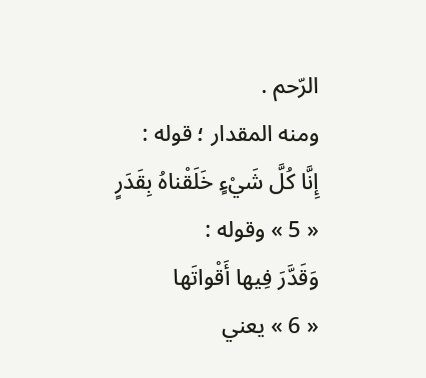الرّحم .
ومنه المقدار ؛ قوله :
إِنَّا كُلَّ شَيْءٍ خَلَقْناهُ بِقَدَرٍ
« 5 » وقوله :
وَقَدَّرَ فِيها أَقْواتَها
« 6 » يعني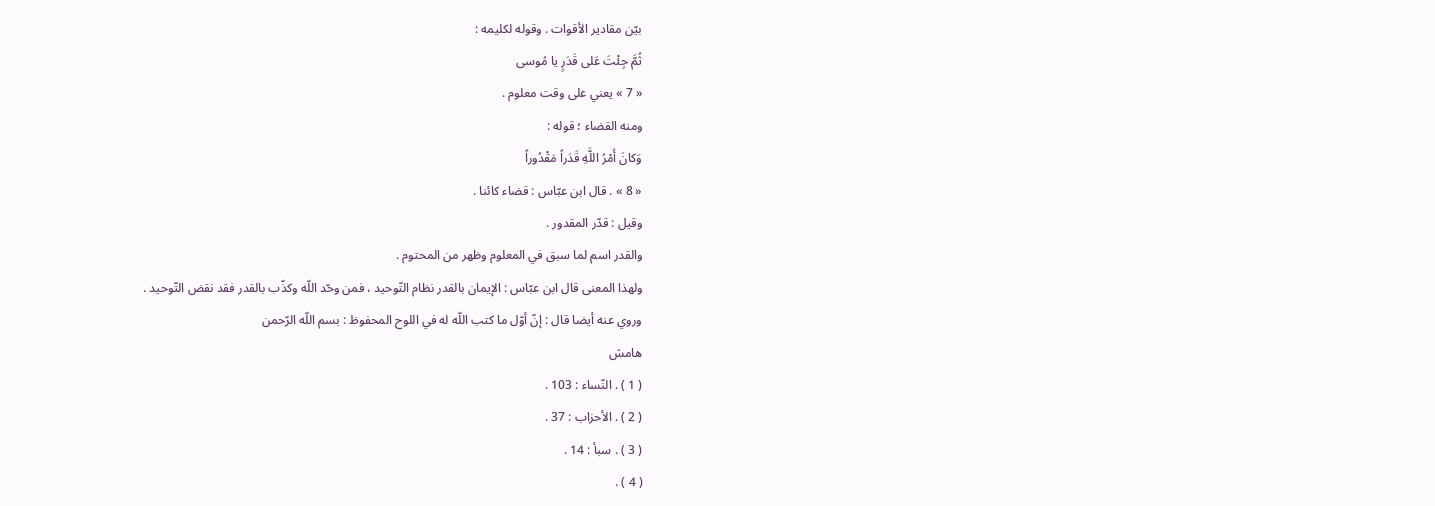بيّن مقادير الأقوات . وقوله لكليمه :
ثُمَّ جِئْتَ عَلى قَدَرٍ يا مُوسى
« 7 » يعني على وقت معلوم .
ومنه القضاء ؛ قوله :
وَكانَ أَمْرُ اللَّهِ قَدَراً مَقْدُوراً
« 8 » . قال ابن عبّاس : قضاء كائنا .
وقيل : قدّر المقدور .
والقدر اسم لما سبق في المعلوم وظهر من المحتوم .
ولهذا المعنى قال ابن عبّاس : الإيمان بالقدر نظام التّوحيد ، فمن وحّد اللّه وكذّب بالقدر فقد نقض التّوحيد .
وروي عنه أيضا قال : إنّ أوّل ما كتب اللّه له في اللوح المحفوظ : بسم اللّه الرّحمن
هامش
( 1 ) . النّساء : 103 .
( 2 ) . الأحزاب : 37 .
( 3 ) . سبأ : 14 .
( 4 ) .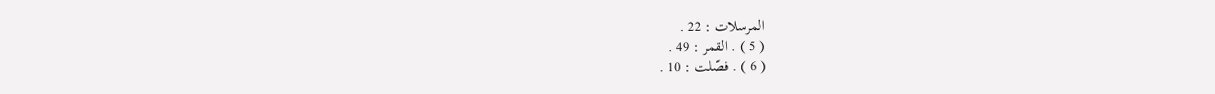المرسلات : 22 .
( 5 ) . القمر : 49 .
( 6 ) . فصّلت : 10 .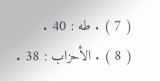( 7 ) . طه : 40 .
( 8 ) . الأحزاب : 38 .